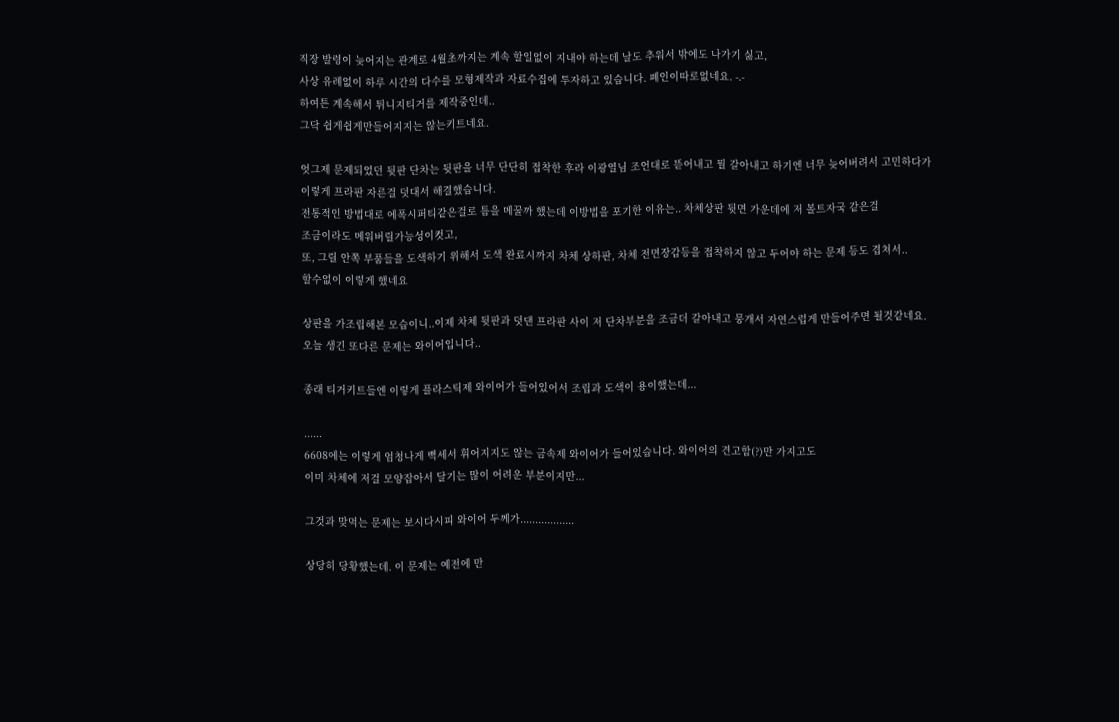직장 발령이 늦어지는 관계로 4월초까지는 계속 할일없이 지내야 하는데 날도 추워서 밖에도 나가기 싫고,
사상 유례없이 하루 시간의 다수를 모형제작과 자료수집에 투자하고 있습니다. 폐인이따로없네요. -.-
하여튼 계속해서 튀니지티거를 제작중인데..
그닥 쉽게쉽게만들어지지는 않는키트네요.

엇그제 문제되었던 뒷판 단차는 뒷판을 너무 단단히 접착한 후라 이광열님 조언대로 뜯어내고 뭘 갈아내고 하기엔 너무 늦어버려서 고민하다가
이렇게 프라판 자른걸 덧대서 해결했습니다.
전통적인 방법대로 에폭시퍼티같은걸로 틈을 메꿀까 했는데 이방법을 포기한 이유는.. 차체상판 뒷면 가운데에 저 볼트자국 같은걸
조금이라도 메워버릴가능성이컷고,
또, 그릴 안쪽 부품들을 도색하기 위해서 도색 완료시까지 차체 상하판, 차체 전면장갑등을 접착하지 않고 두어야 하는 문제 등도 겹쳐서..
할수없이 이렇게 했네요

상판을 가조립해본 모습이니..이제 차체 뒷판과 덧댄 프라판 사이 저 단차부분을 조금더 갈아내고 뭉개서 자연스럽게 만들어주면 될것같네요.
오늘 생긴 또다른 문제는 와이어입니다..

종래 티거키트들엔 이렇게 플라스틱제 와이어가 들어있어서 조립과 도색이 용이했는데...

......
6608에는 이렇게 엄청나게 뻑세서 휘어지지도 않는 금속제 와이어가 들어있습니다. 와이어의 견고함(?)만 가지고도
이미 차체에 저걸 모양잡아서 달기는 많이 어려운 부분이지만...

그것과 맞먹는 문제는 보시다시피 와이어 두께가..................

상당히 당황했는데. 이 문제는 예전에 만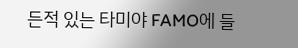든적 있는 타미야 FAMO에 들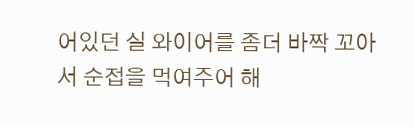어있던 실 와이어를 좀더 바짝 꼬아서 순접을 먹여주어 해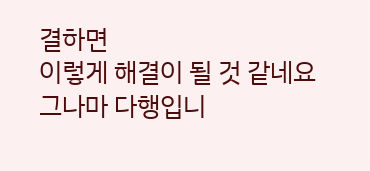결하면
이렇게 해결이 될 것 같네요
그나마 다행입니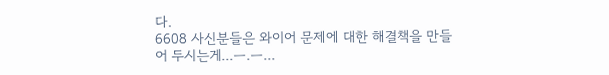다.
6608 사신분들은 와이어 문제에 대한 해결책을 만들어 두시는게...ㅡ.ㅡ...